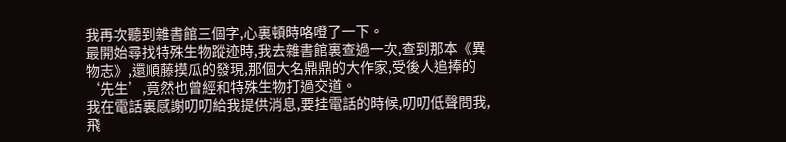我再次聽到雜書館三個字,心裏頓時咯噔了一下。
最開始尋找特殊生物蹤迹時,我去雜書館裏查過一次,查到那本《異物志》,還順藤摸瓜的發現,那個大名鼎鼎的大作家,受後人追捧的‘先生’,竟然也曾經和特殊生物打過交道。
我在電話裏感謝叨叨給我提供消息,要挂電話的時候,叨叨低聲問我,飛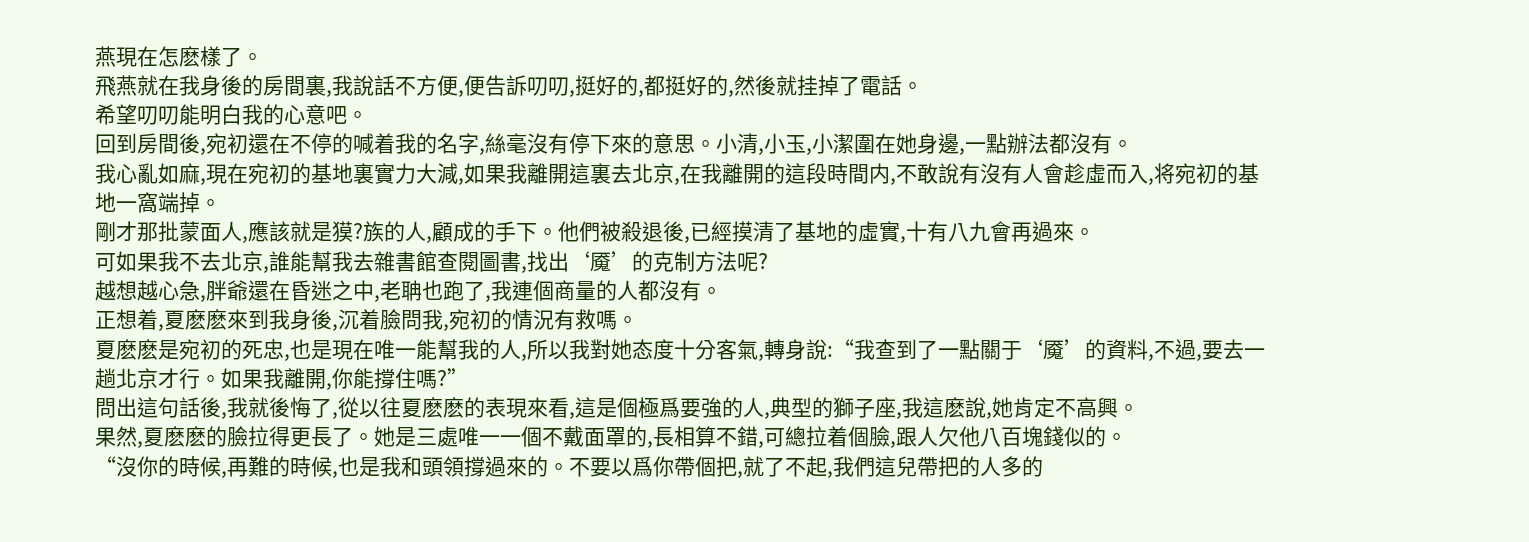燕現在怎麽樣了。
飛燕就在我身後的房間裏,我說話不方便,便告訴叨叨,挺好的,都挺好的,然後就挂掉了電話。
希望叨叨能明白我的心意吧。
回到房間後,宛初還在不停的喊着我的名字,絲毫沒有停下來的意思。小清,小玉,小潔圍在她身邊,一點辦法都沒有。
我心亂如麻,現在宛初的基地裏實力大減,如果我離開這裏去北京,在我離開的這段時間内,不敢說有沒有人會趁虛而入,将宛初的基地一窩端掉。
剛才那批蒙面人,應該就是獏?族的人,顧成的手下。他們被殺退後,已經摸清了基地的虛實,十有八九會再過來。
可如果我不去北京,誰能幫我去雜書館查閱圖書,找出‘魇’的克制方法呢?
越想越心急,胖爺還在昏迷之中,老聃也跑了,我連個商量的人都沒有。
正想着,夏麽麽來到我身後,沉着臉問我,宛初的情況有救嗎。
夏麽麽是宛初的死忠,也是現在唯一能幫我的人,所以我對她态度十分客氣,轉身說:“我查到了一點關于‘魇’的資料,不過,要去一趟北京才行。如果我離開,你能撐住嗎?”
問出這句話後,我就後悔了,從以往夏麽麽的表現來看,這是個極爲要強的人,典型的獅子座,我這麽說,她肯定不高興。
果然,夏麽麽的臉拉得更長了。她是三處唯一一個不戴面罩的,長相算不錯,可總拉着個臉,跟人欠他八百塊錢似的。
“沒你的時候,再難的時候,也是我和頭領撐過來的。不要以爲你帶個把,就了不起,我們這兒帶把的人多的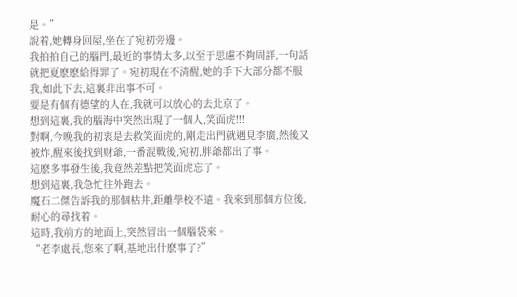是。”
說着,她轉身回屋,坐在了宛初旁邊。
我拍拍自己的腦門,最近的事情太多,以至于思慮不夠周詳,一句話就把夏麽麽給得罪了。宛初現在不清醒,她的手下大部分都不服我,如此下去,這裏非出事不可。
要是有個有德望的人在,我就可以放心的去北京了。
想到這裏,我的腦海中突然出現了一個人,笑面虎!!!
對啊,今晚我的初衷是去救笑面虎的,剛走出門就遇見李廣,然後又被炸,醒來後找到财爺,一番混戰後,宛初,胖爺都出了事。
這麽多事發生後,我竟然差點把笑面虎忘了。
想到這裏,我急忙往外跑去。
魔石二傑告訴我的那個枯井,距離學校不遠。我來到那個方位後,耐心的尋找着。
這時,我前方的地面上,突然冒出一個腦袋來。
“老李處長,您來了啊,基地出什麽事了?”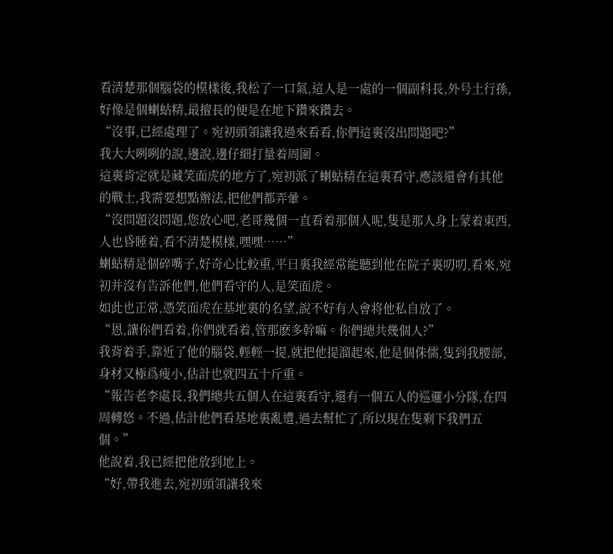看清楚那個腦袋的模樣後,我松了一口氣,這人是一處的一個副科長,外号土行孫,好像是個蝲蛄精,最擅長的便是在地下鑽來鑽去。
“沒事,已經處理了。宛初頭領讓我過來看看,你們這裏沒出問題吧?”
我大大咧咧的說,邊說,邊仔細打量着周圍。
這裏肯定就是藏笑面虎的地方了,宛初派了蝲蛄精在這裏看守,應該還會有其他的戰士,我需要想點辦法,把他們都弄暈。
“沒問題沒問題,您放心吧,老哥幾個一直看着那個人呢,隻是那人身上蒙着東西,人也昏睡着,看不清楚模樣,嘿嘿……”
蝲蛄精是個碎嘴子,好奇心比較重,平日裏我經常能聽到他在院子裏叨叨,看來,宛初并沒有告訴他們,他們看守的人,是笑面虎。
如此也正常,憑笑面虎在基地裏的名望,說不好有人會将他私自放了。
“恩,讓你們看着,你們就看着,管那麽多幹嘛。你們總共幾個人?”
我背着手,靠近了他的腦袋,輕輕一提,就把他提溜起來,他是個侏儒,隻到我腰部,身材又極爲瘦小,估計也就四五十斤重。
“報告老李處長,我們總共五個人在這裏看守,還有一個五人的巡邏小分隊,在四周轉悠。不過,估計他們看基地裏亂遭,過去幫忙了,所以現在隻剩下我們五個。”
他說着,我已經把他放到地上。
“好,帶我進去,宛初頭領讓我來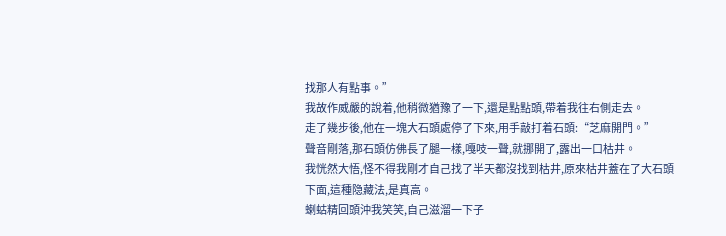找那人有點事。”
我故作威嚴的說着,他稍微猶豫了一下,還是點點頭,帶着我往右側走去。
走了幾步後,他在一塊大石頭處停了下來,用手敲打着石頭:“芝麻開門。”
聲音剛落,那石頭仿佛長了腿一樣,嘎吱一聲,就挪開了,露出一口枯井。
我恍然大悟,怪不得我剛才自己找了半天都沒找到枯井,原來枯井蓋在了大石頭下面,這種隐藏法,是真高。
蝲蛄精回頭沖我笑笑,自己滋溜一下子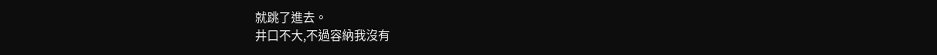就跳了進去。
井口不大,不過容納我沒有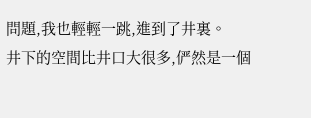問題,我也輕輕一跳,進到了井裏。
井下的空間比井口大很多,俨然是一個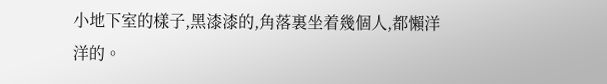小地下室的樣子,黑漆漆的,角落裏坐着幾個人,都懶洋洋的。